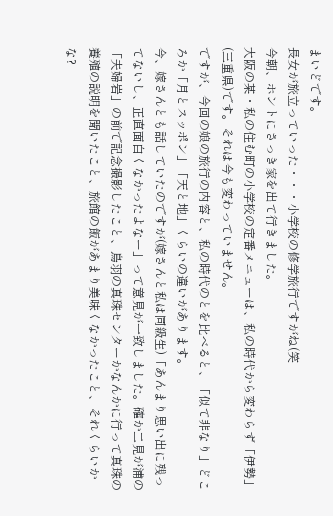まいどです。
長女が旅立っていった・・・小学校の修学旅行ですがね(笑
今朝、ホントにさっき家を出て行きました。
大阪の某・私の住む町の小学校の定番メニューは、私の時代から変わらず「伊勢」(三重県)です。それは今も変わっていません。
ですが、今回の娘の旅行の内容と、私の時代のとを比べると、「似て非なり」どころか「月とスッポン」「天と地」くらいの違いがあります。
今、嫁さんとも話していたのですが(嫁さんと私は同級生)「あんまり思い出に残ってないし、正直面白くなかったよなー」って意見が一致しました。確か二見が浦の「夫婦岩」の前で記念撮影したこと、鳥羽の真珠センターかなんかに行って真珠の養殖の説明を聞いたこと、旅館の飯があまり美味くなかったこと、それくらいかな?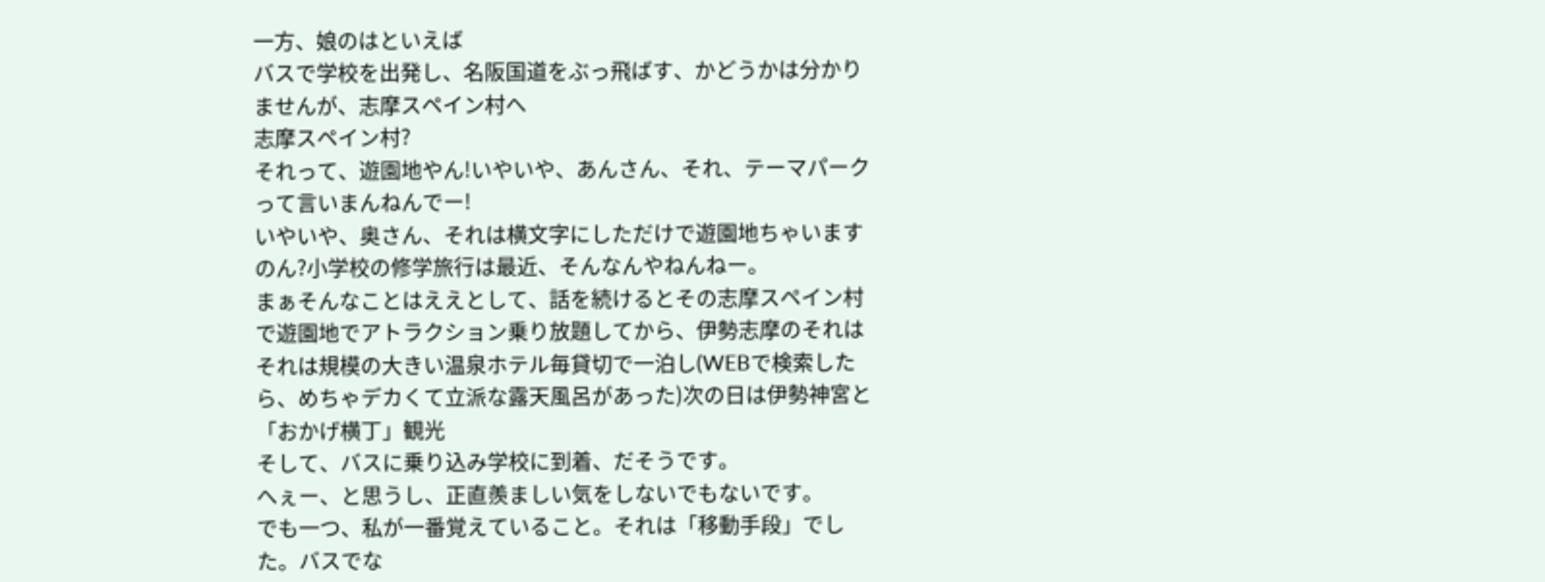一方、娘のはといえば
バスで学校を出発し、名阪国道をぶっ飛ばす、かどうかは分かりませんが、志摩スペイン村へ
志摩スペイン村?
それって、遊園地やん!いやいや、あんさん、それ、テーマパークって言いまんねんでー!
いやいや、奥さん、それは横文字にしただけで遊園地ちゃいますのん?小学校の修学旅行は最近、そんなんやねんねー。
まぁそんなことはええとして、話を続けるとその志摩スペイン村で遊園地でアトラクション乗り放題してから、伊勢志摩のそれはそれは規模の大きい温泉ホテル毎貸切で一泊し(WEBで検索したら、めちゃデカくて立派な露天風呂があった)次の日は伊勢神宮と「おかげ横丁」観光
そして、バスに乗り込み学校に到着、だそうです。
へぇー、と思うし、正直羨ましい気をしないでもないです。
でも一つ、私が一番覚えていること。それは「移動手段」でした。バスでな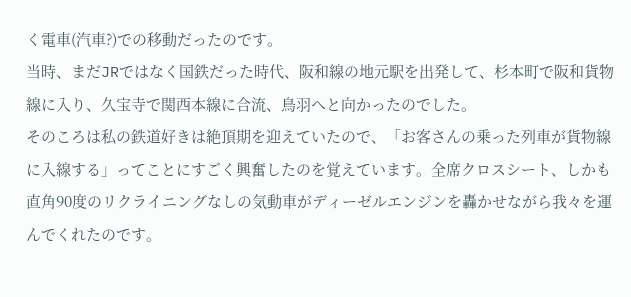く電車(汽車?)での移動だったのです。
当時、まだJRではなく国鉄だった時代、阪和線の地元駅を出発して、杉本町で阪和貨物線に入り、久宝寺で関西本線に合流、鳥羽へと向かったのでした。
そのころは私の鉄道好きは絶頂期を迎えていたので、「お客さんの乗った列車が貨物線に入線する」ってことにすごく興奮したのを覚えています。全席クロスシート、しかも直角90度のリクライニングなしの気動車がディーゼルエンジンを轟かせながら我々を運んでくれたのです。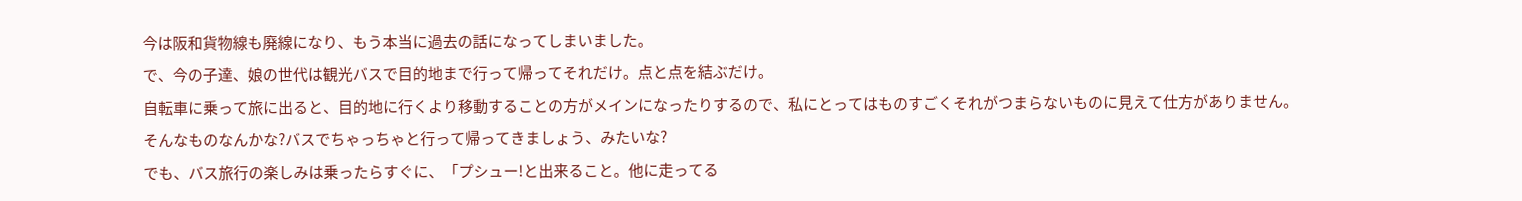今は阪和貨物線も廃線になり、もう本当に過去の話になってしまいました。
で、今の子達、娘の世代は観光バスで目的地まで行って帰ってそれだけ。点と点を結ぶだけ。
自転車に乗って旅に出ると、目的地に行くより移動することの方がメインになったりするので、私にとってはものすごくそれがつまらないものに見えて仕方がありません。
そんなものなんかな?バスでちゃっちゃと行って帰ってきましょう、みたいな?
でも、バス旅行の楽しみは乗ったらすぐに、「プシュー!と出来ること。他に走ってる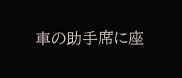車の助手席に座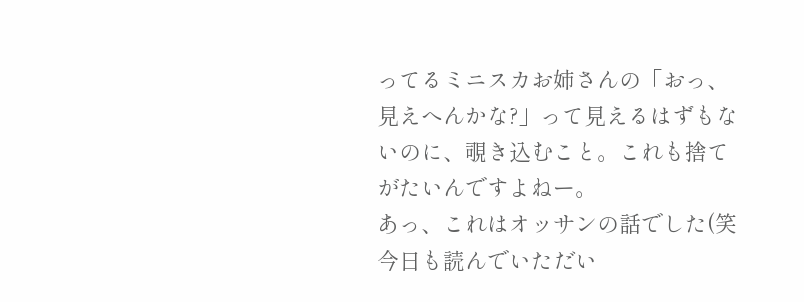ってるミニスカお姉さんの「おっ、見えへんかな?」って見えるはずもないのに、覗き込むこと。これも捨てがたいんですよねー。
あっ、これはオッサンの話でした(笑
今日も読んでいただい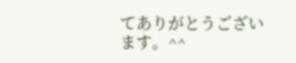てありがとうございます。^^